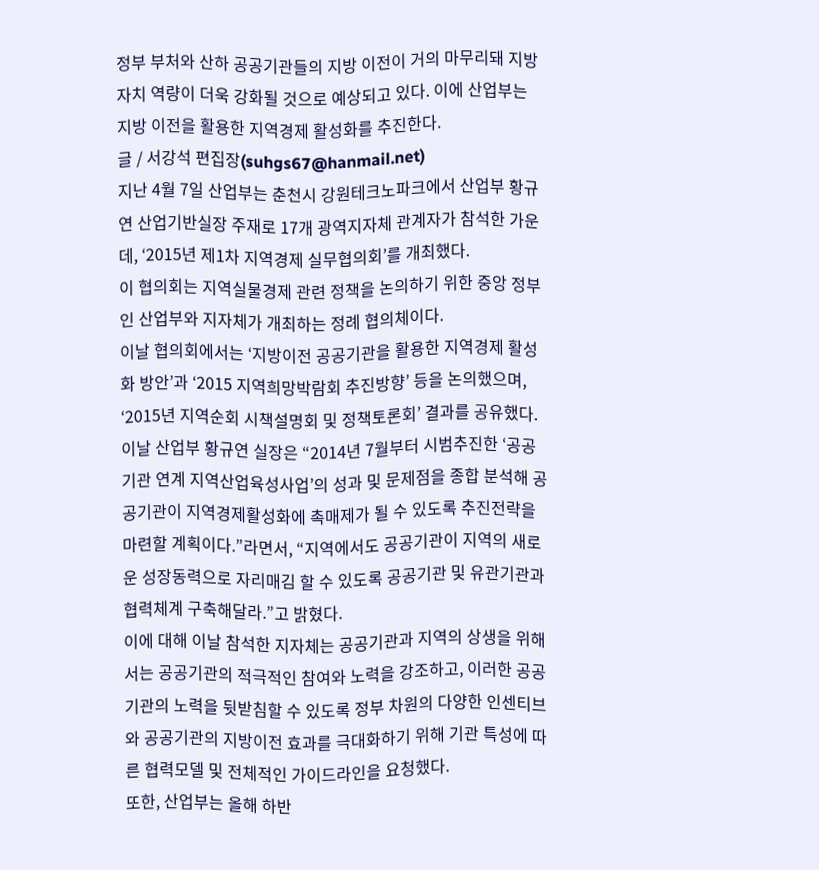정부 부처와 산하 공공기관들의 지방 이전이 거의 마무리돼 지방자치 역량이 더욱 강화될 것으로 예상되고 있다. 이에 산업부는 지방 이전을 활용한 지역경제 활성화를 추진한다.
글 / 서강석 편집장(suhgs67@hanmail.net)
지난 4월 7일 산업부는 춘천시 강원테크노파크에서 산업부 황규연 산업기반실장 주재로 17개 광역지자체 관계자가 참석한 가운데, ‘2015년 제1차 지역경제 실무협의회’를 개최했다.
이 협의회는 지역실물경제 관련 정책을 논의하기 위한 중앙 정부인 산업부와 지자체가 개최하는 정례 협의체이다.
이날 협의회에서는 ‘지방이전 공공기관을 활용한 지역경제 활성화 방안’과 ‘2015 지역희망박람회 추진방향’ 등을 논의했으며, ‘2015년 지역순회 시책설명회 및 정책토론회’ 결과를 공유했다.
이날 산업부 황규연 실장은 “2014년 7월부터 시범추진한 ‘공공기관 연계 지역산업육성사업’의 성과 및 문제점을 종합 분석해 공공기관이 지역경제활성화에 촉매제가 될 수 있도록 추진전략을 마련할 계획이다.”라면서, “지역에서도 공공기관이 지역의 새로운 성장동력으로 자리매김 할 수 있도록 공공기관 및 유관기관과 협력체계 구축해달라.”고 밝혔다.
이에 대해 이날 참석한 지자체는 공공기관과 지역의 상생을 위해서는 공공기관의 적극적인 참여와 노력을 강조하고, 이러한 공공기관의 노력을 뒷받침할 수 있도록 정부 차원의 다양한 인센티브와 공공기관의 지방이전 효과를 극대화하기 위해 기관 특성에 따른 협력모델 및 전체적인 가이드라인을 요청했다.
또한, 산업부는 올해 하반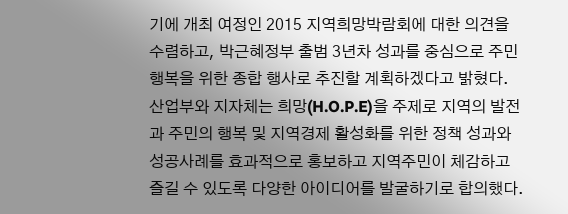기에 개최 여정인 2015 지역희망박람회에 대한 의견을 수렴하고, 박근혜정부 출범 3년차 성과를 중심으로 주민행복을 위한 종합 행사로 추진할 계획하겠다고 밝혔다.
산업부와 지자체는 희망(H.O.P.E)을 주제로 지역의 발전과 주민의 행복 및 지역경제 활성화를 위한 정책 성과와 성공사례를 효과적으로 홍보하고 지역주민이 체감하고 즐길 수 있도록 다양한 아이디어를 발굴하기로 합의했다.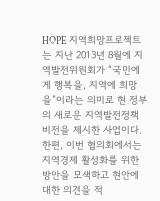HOPE 지역희망프로젝트는 지난 2013년 8월에 지역발전위원회가 “국민에게 행복을, 지역에 희망을”이라는 의미로 현 정부의 새로운 지역발전정책 비전을 제시한 사업이다.
한편, 이번 협의회에서는 지역경제 활성화를 위한 방안을 모색하고 현안에 대한 의견을 적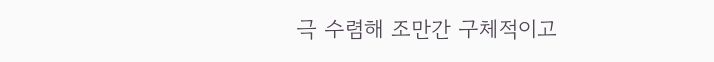극 수렴해 조만간 구체적이고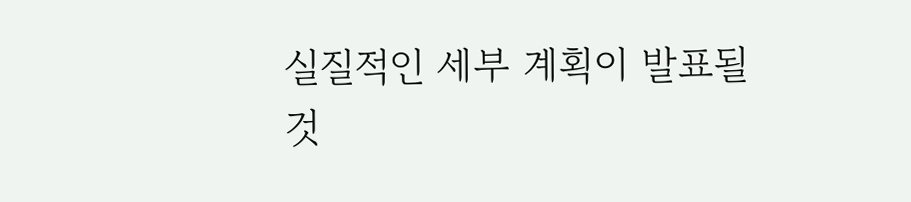실질적인 세부 계획이 발표될 것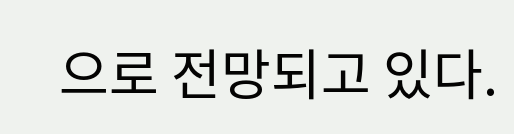으로 전망되고 있다.